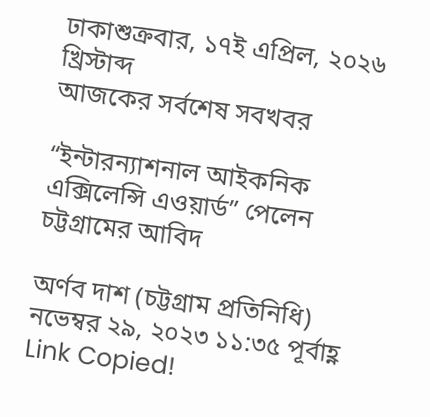ঢাকাশুক্রবার, ১৭ই এপ্রিল, ২০২৬ খ্রিস্টাব্দ
আজকের সর্বশেষ সবখবর

“ইন্টারন্যাশনাল আইকনিক এক্সিলেন্সি এওয়ার্ড” পেলেন চট্টগ্রামের আবিদ

অর্ণব দাশ (চট্টগ্রাম প্রতিনিধি)
নভেম্বর ২৯, ২০২৩ ১১:৩৫ পূর্বাহ্ণ
Link Copied!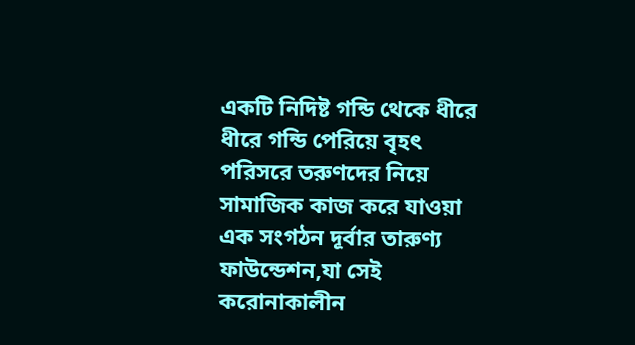একটি নিদিষ্ট গন্ডি থেকে ধীরে ধীরে গন্ডি পেরিয়ে বৃহৎ পরিসরে তরুণদের নিয়ে সামাজিক কাজ করে যাওয়া এক সংগঠন দূর্বার তারুণ্য ফাউন্ডেশন,যা সেই করোনাকালীন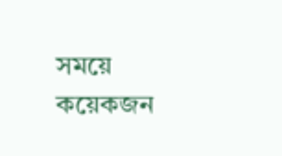সময়ে কয়েকজন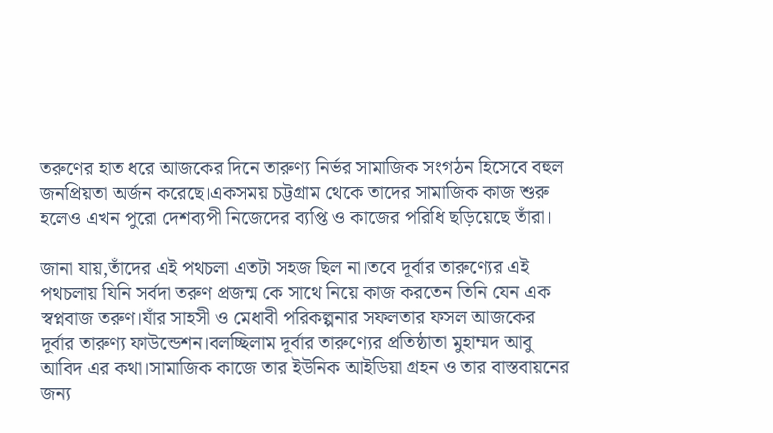তরুণের হাত ধরে আজকের দিনে তারুণ্য নির্ভর সামাজিক সংগঠন হিসেবে বহুল জনপ্রিয়তা অর্জন করেছে।একসময় চট্টগ্রাম থেকে তাদের সামাজিক কাজ শুরু হলেও এখন পুরো দেশব্যপী নিজেদের ব্যপ্তি ও কাজের পরিধি ছড়িয়েছে তাঁরা।

জানা যায়,তাঁদের এই পথচলা এতটা সহজ ছিল না।তবে দূর্বার তারুণ্যের এই পথচলায় যিনি সর্বদা তরুণ প্রজন্ম কে সাথে নিয়ে কাজ করতেন তিনি যেন এক স্বপ্নবাজ তরুণ।যাঁর সাহসী ও মেধাবী পরিকল্পনার সফলতার ফসল আজকের দূর্বার তারুণ্য ফাউন্ডেশন।বলচ্ছিলাম দূর্বার তারুণ্যের প্রতিষ্ঠাতা মুহাম্মদ আবু আবিদ এর কথা।সামাজিক কাজে তার ইউনিক আইডিয়া গ্রহন ও তার বাস্তবায়নের জন্য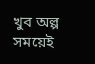খুব অল্প সময়েই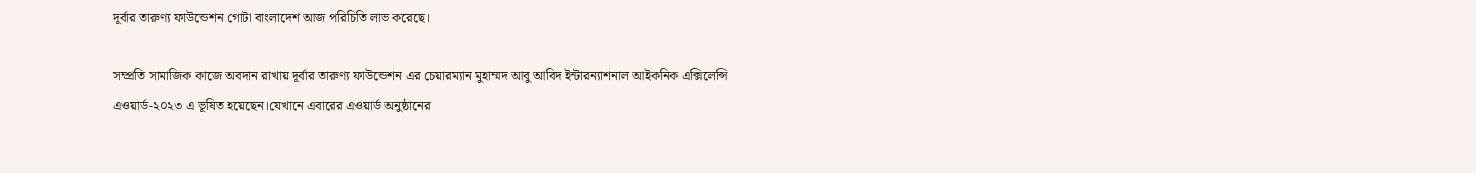দূর্বার তারুণ্য ফাউন্ডেশন গোটা বাংলাদেশ আজ পরিচিতি লাভ করেছে।

সম্প্রতি সামাজিক কাজে অবদান রাখায় দূর্বার তারুণ্য ফাউন্ডেশন এর চেয়ারম্যান মুহাম্মদ আবু আবিদ ইন্টারন্যাশনাল আইকনিক এক্সিলেন্সি এওয়ার্ড-২০২৩ এ ভূষিত হয়েছেন।যেখানে এবারের এওয়ার্ড অনুষ্ঠানের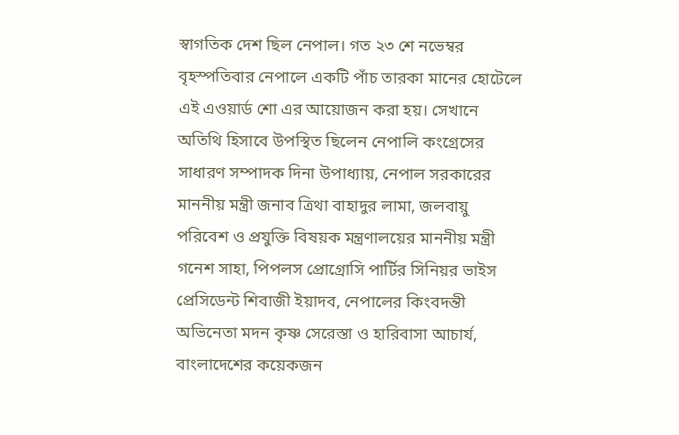স্বাগতিক দেশ ছিল নেপাল। গত ২৩ শে নভেম্বর বৃহস্পতিবার নেপালে একটি পাঁচ তারকা মানের হোটেলে এই এওয়ার্ড শো এর আয়োজন করা হয়। সেখানে অতিথি হিসাবে উপস্থিত ছিলেন নেপালি কংগ্রেসের সাধারণ সম্পাদক দিনা উপাধ্যায়, নেপাল সরকারের মাননীয় মন্ত্রী জনাব ত্রিথা বাহাদুর লামা, জলবায়ু পরিবেশ ও প্রযুক্তি বিষয়ক মন্ত্রণালয়ের মাননীয় মন্ত্রী গনেশ সাহা, পিপলস প্রোগ্রোসি পার্টির সিনিয়র ভাইস প্রেসিডেন্ট শিবাজী ইয়াদব, নেপালের কিংবদন্তী অভিনেতা মদন কৃষ্ণ সেরেস্তা ও হারিবাসা আচার্য, বাংলাদেশের কয়েকজন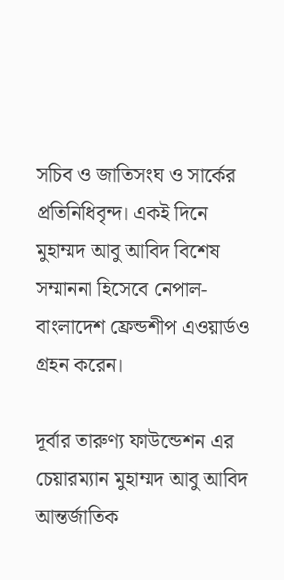সচিব ও জাতিসংঘ ও সার্কের প্রতিনিধিবৃন্দ। একই দিনে মুহাম্মদ আবু আবিদ বিশেষ সম্মাননা হিসেবে নেপাল-বাংলাদেশ ফ্রেন্ডশীপ এওয়ার্ডও গ্রহন করেন।

দূর্বার তারুণ্য ফাউন্ডেশন এর চেয়ারম্যান মুহাম্মদ আবু আবিদ আন্তর্জাতিক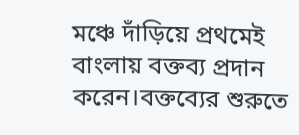মঞ্চে দাঁড়িয়ে প্রথমেই বাংলায় বক্তব্য প্রদান করেন।বক্তব্যের শুরুতে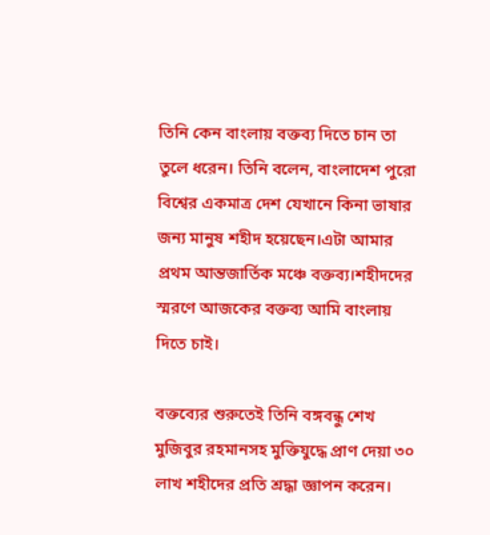তিনি কেন বাংলায় বক্তব্য দিতে চান তা তুলে ধরেন। তিনি বলেন, বাংলাদেশ পুরো বিশ্বের একমাত্র দেশ যেখানে কিনা ভাষার জন্য মানুষ শহীদ হয়েছেন।এটা আমার প্রথম আন্তজার্তিক মঞ্চে বক্তব্য।শহীদদের স্মরণে আজকের বক্তব্য আমি বাংলায় দিতে চাই।

বক্তব্যের শুরুতেই তিনি বঙ্গবন্ধু শেখ মুজিবুর রহমানসহ মুক্তিযুদ্ধে প্রাণ দেয়া ৩০ লাখ শহীদের প্রতি শ্রদ্ধা জ্ঞাপন করেন।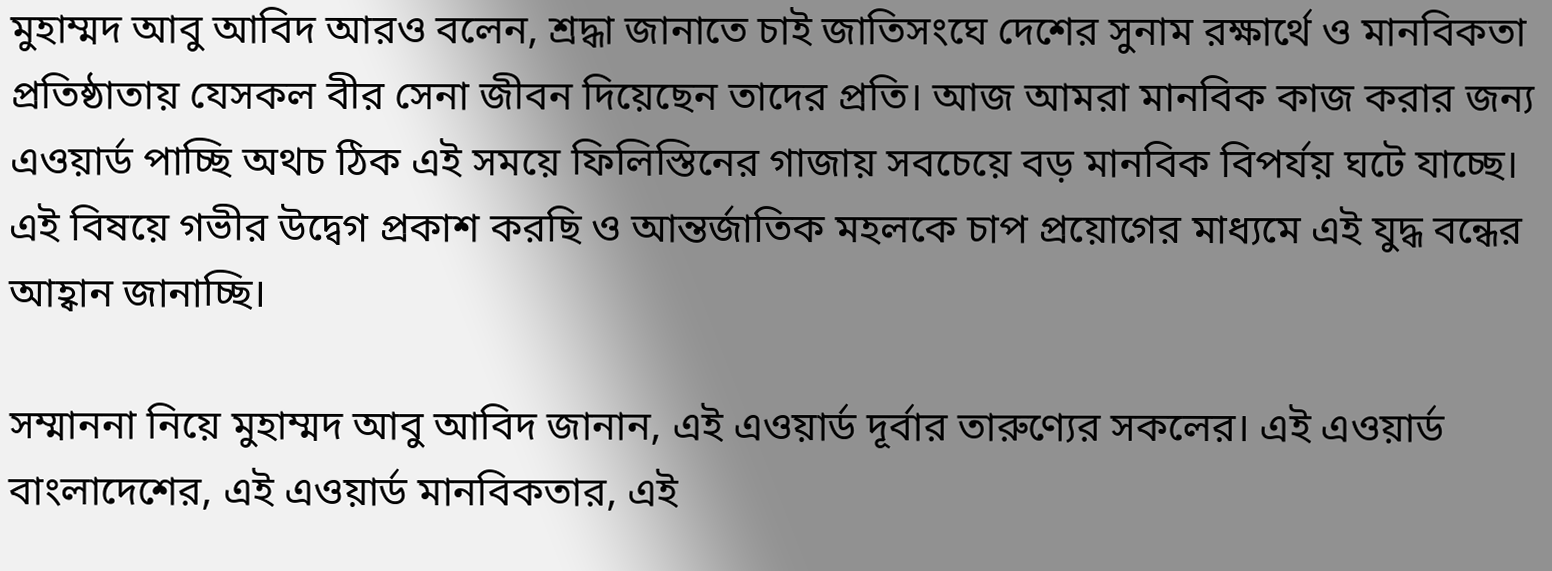মুহাম্মদ আবু আবিদ আরও বলেন, শ্রদ্ধা জানাতে চাই জাতিসংঘে দেশের সুনাম রক্ষার্থে ও মানবিকতা প্রতিষ্ঠাতায় যেসকল বীর সেনা জীবন দিয়েছেন তাদের প্রতি। আজ আমরা মানবিক কাজ করার জন্য এওয়ার্ড পাচ্ছি অথচ ঠিক এই সময়ে ফিলিস্তিনের গাজায় সবচেয়ে বড় মানবিক বিপর্যয় ঘটে যাচ্ছে। এই বিষয়ে গভীর উদ্বেগ প্রকাশ করছি ও আন্তর্জাতিক মহলকে চাপ প্রয়োগের মাধ্যমে এই যুদ্ধ বন্ধের আহ্বান জানাচ্ছি।

সম্মাননা নিয়ে মুহাম্মদ আবু আবিদ জানান, এই এওয়ার্ড দূর্বার তারুণ্যের সকলের। এই এওয়ার্ড বাংলাদেশের, এই এওয়ার্ড মানবিকতার, এই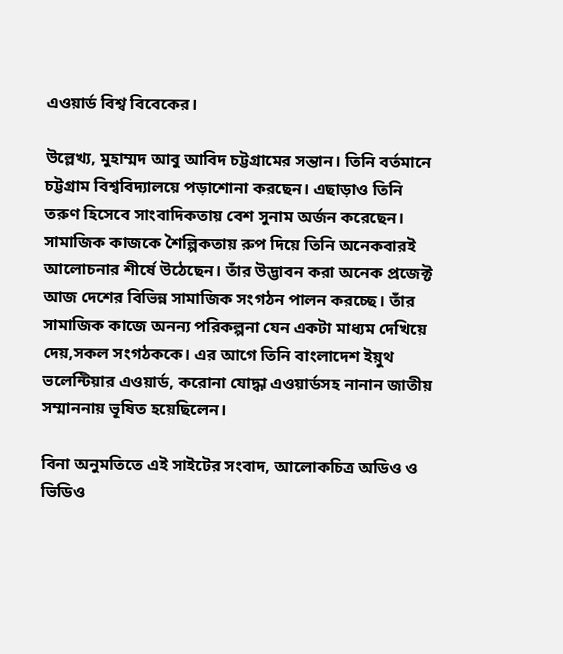এওয়ার্ড বিশ্ব বিবেকের।

উল্লেখ্য, মুহাম্মদ আবু আবিদ চট্টগ্রামের সন্তান। তিনি বর্তমানে চট্টগ্রাম বিশ্ববিদ্যালয়ে পড়াশোনা করছেন। এছাড়াও তিনি তরুণ হিসেবে সাংবাদিকতায় বেশ সুনাম অর্জন করেছেন। সামাজিক কাজকে শৈল্পিকতায় রুপ দিয়ে তিনি অনেকবারই আলোচনার শীর্ষে উঠেছেন। তাঁর উদ্ভাবন করা অনেক প্রজেক্ট আজ দেশের বিভিন্ন সামাজিক সংগঠন পালন করচ্ছে। তাঁর সামাজিক কাজে অনন্য পরিকল্পনা যেন একটা মাধ্যম দেখিয়ে দেয়,সকল সংগঠককে। এর আগে তিনি বাংলাদেশ ইয়ুথ ভলেন্টিয়ার এওয়ার্ড, করোনা যোদ্ধা এওয়ার্ডসহ নানান জাতীয় সম্মাননায় ভূষিত হয়েছিলেন।

বিনা অনুমতিতে এই সাইটের সংবাদ, আলোকচিত্র অডিও ও ভিডিও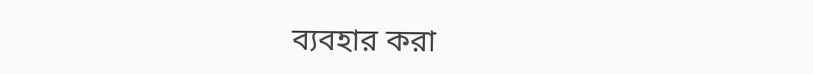ব্যবহার করা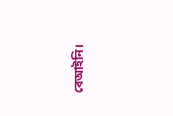বেআইনি।